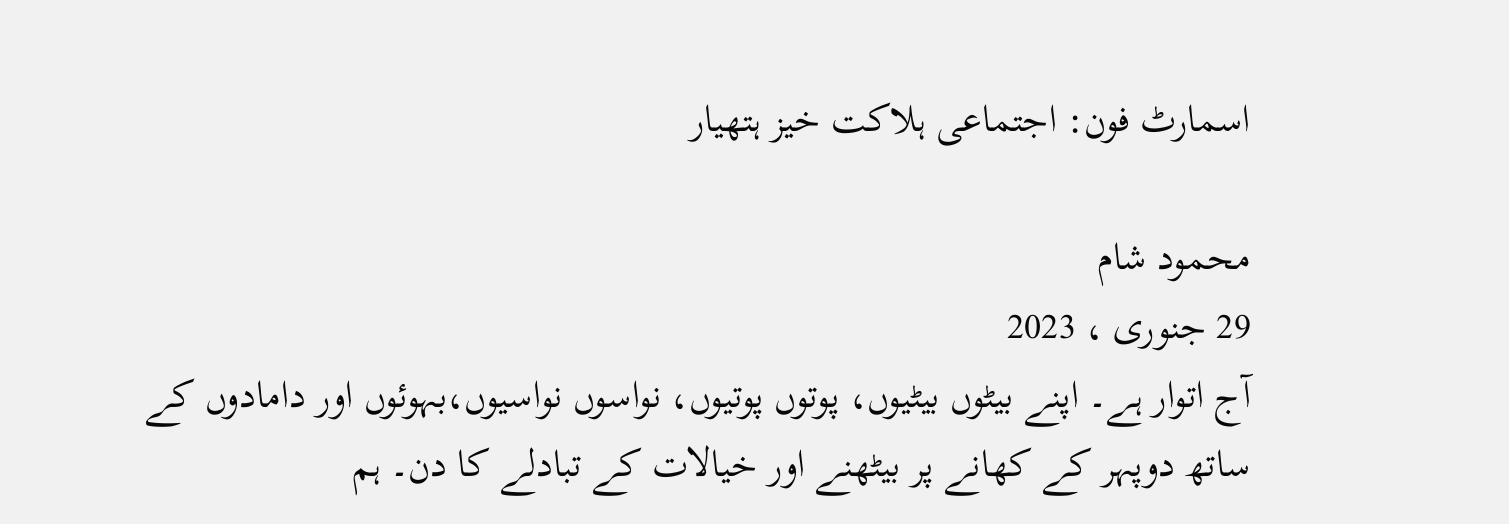اسمارٹ فون: اجتماعی ہلاکت خیز ہتھیار

محمود شام
29 جنوری ، 2023
آج اتوار ہے۔ اپنے بیٹوں بیٹیوں، پوتوں پوتیوں، نواسوں نواسیوں،بہوئوں اور دامادوں کے ساتھ دوپہر کے کھانے پر بیٹھنے اور خیالات کے تبادلے کا دن۔ ہم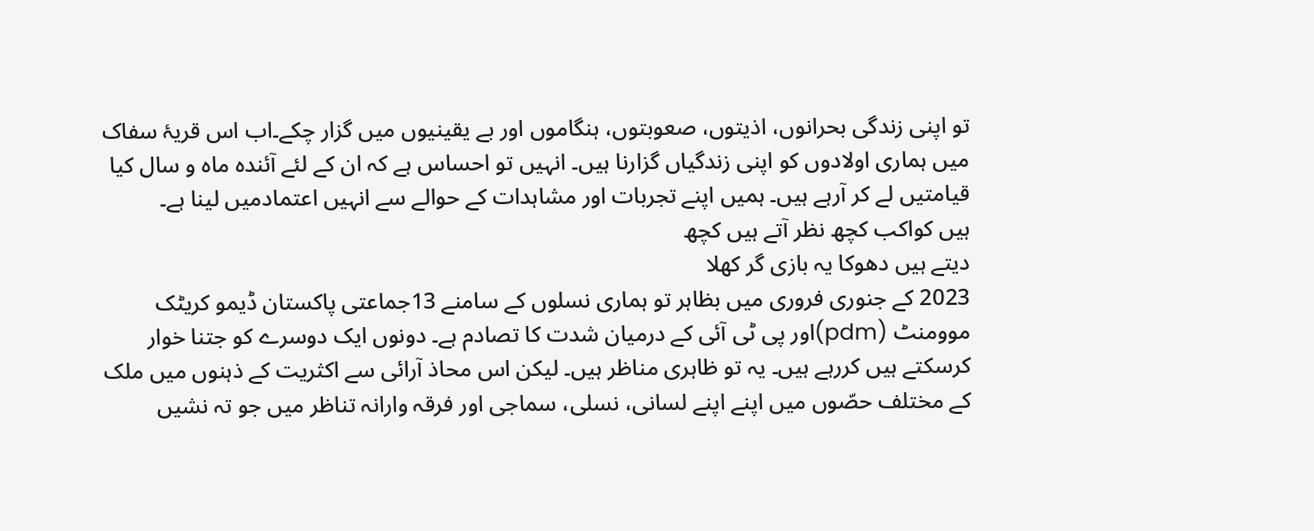تو اپنی زندگی بحرانوں، اذیتوں، صعوبتوں، ہنگاموں اور بے یقینیوں میں گزار چکے۔اب اس قریۂ سفاک میں ہماری اولادوں کو اپنی زندگیاں گزارنا ہیں۔ انہیں تو احساس ہے کہ ان کے لئے آئندہ ماہ و سال کیا قیامتیں لے کر آرہے ہیں۔ ہمیں اپنے تجربات اور مشاہدات کے حوالے سے انہیں اعتمادمیں لینا ہے۔
ہیں کواکب کچھ نظر آتے ہیں کچھ
دیتے ہیں دھوکا یہ بازی گر کھلا
2023 کے جنوری فروری میں بظاہر تو ہماری نسلوں کے سامنے 13جماعتی پاکستان ڈیمو کریٹک موومنٹ (pdm)اور پی ٹی آئی کے درمیان شدت کا تصادم ہے۔ دونوں ایک دوسرے کو جتنا خوار کرسکتے ہیں کررہے ہیں۔ یہ تو ظاہری مناظر ہیں۔ لیکن اس محاذ آرائی سے اکثریت کے ذہنوں میں ملک کے مختلف حصّوں میں اپنے اپنے لسانی، نسلی، سماجی اور فرقہ وارانہ تناظر میں جو تہ نشیں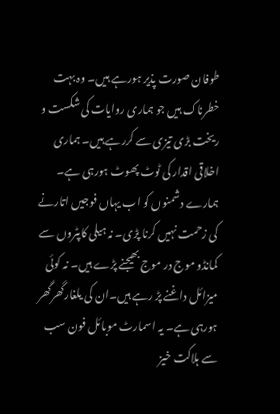طوفان صورت پذیر ہورہے ہیں۔ وہ بہت خطرناک ہیں جو ہماری روایات کی شکست و ریخت بڑی تیزی سے کررہے ہیں۔ ہماری اخلاقی اقدار کی ٹوٹ پھوٹ ہورہی ہے۔ ہمارے دشمنوں کو اب یہاں فوجیں اتارنے کی زحمت نہیں کرنا پڑی۔ نہ ہیلی کاپٹروں سے کمانڈو موج در موج بھیجنے پڑے ہیں۔ نہ کوئی میزائل داغنے پڑ رہے ہیں۔ان کی یلغارگھرگھر ہورہی ہے۔ یہ اسمارٹ موبائل فون سب سے ہلاکت خیز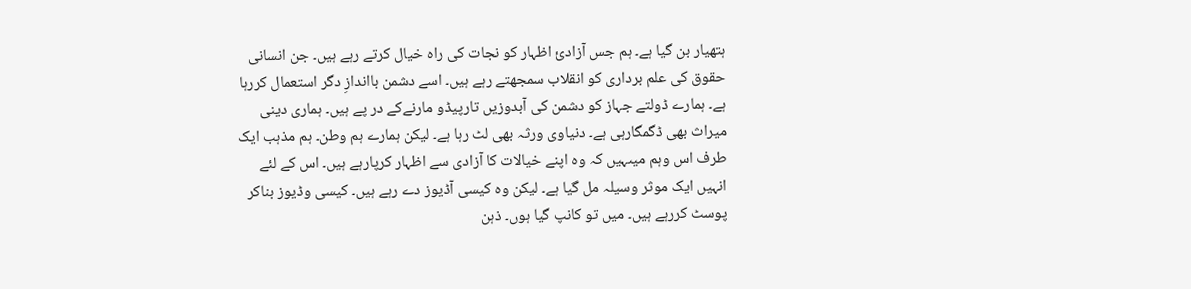ہتھیار بن گیا ہے۔ ہم جس آزادیٔ اظہار کو نجات کی راہ خیال کرتے رہے ہیں۔ جن انسانی حقوق کی علم برداری کو انقلاب سمجھتے رہے ہیں۔ اسے دشمن بااندازِ دگر استعمال کررہا ہے۔ ہمارے ڈولتے جہاز کو دشمن کی آبدوزیں تارپیڈو مارنےکے در پے ہیں۔ ہماری دینی میراث بھی ڈگمگارہی ہے۔ دنیاوی ورثہ بھی لٹ رہا ہے۔ لیکن ہمارے ہم وطن۔ ہم مذہب ایک طرف اس وہم میںہیں کہ وہ اپنے خیالات کا آزادی سے اظہار کرپارہے ہیں۔ اس کے لئے انہیں ایک موثر وسیلہ مل گیا ہے۔ لیکن وہ کیسی آڈیوز دے رہے ہیں۔ کیسی وڈیوز بناکر پوسٹ کررہے ہیں۔ میں تو کانپ گیا ہوں۔ ذہن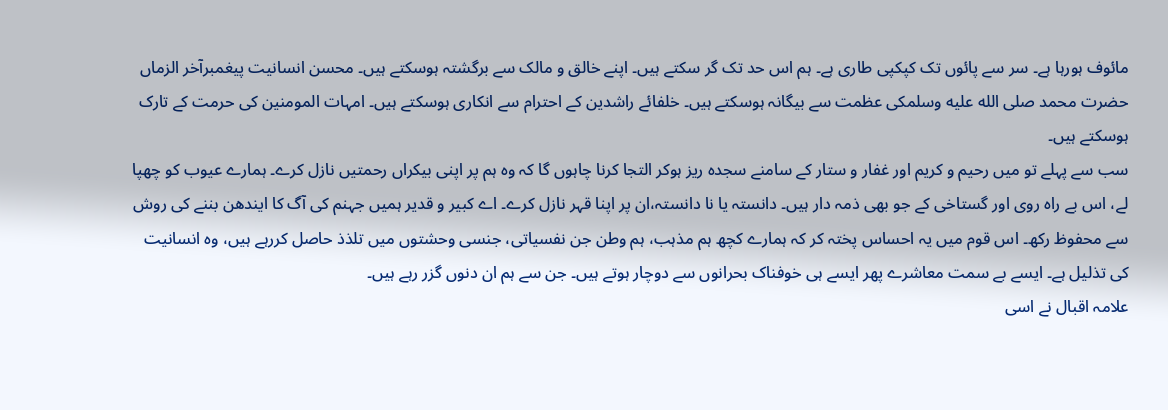مائوف ہورہا ہے۔ سر سے پائوں تک کپکپی طاری ہے۔ ہم اس حد تک گر سکتے ہیں۔ اپنے خالق و مالک سے برگشتہ ہوسکتے ہیں۔ محسن انسانیت پیغمبرآخر الزماں حضرت محمد صلى الله عليه وسلمکی عظمت سے بیگانہ ہوسکتے ہیں۔ خلفائے راشدین کے احترام سے انکاری ہوسکتے ہیں۔ امہات المومنین کی حرمت کے تارک ہوسکتے ہیں۔
سب سے پہلے تو میں رحیم و کریم اور غفار و ستار کے سامنے سجدہ ریز ہوکر التجا کرنا چاہوں گا کہ وہ ہم پر اپنی بیکراں رحمتیں نازل کرے۔ ہمارے عیوب کو چھپا لے، اس بے راہ روی اور گستاخی کے جو بھی ذمہ دار ہیں۔ دانستہ یا نا دانستہ،ان پر اپنا قہر نازل کرے۔ اے کبیر و قدیر ہمیں جہنم کی آگ کا ایندھن بننے کی روش سے محفوظ رکھ۔ اس قوم میں یہ احساس پختہ کر کہ ہمارے کچھ ہم مذہب، ہم وطن جن نفسیاتی، جنسی وحشتوں میں تلذذ حاصل کررہے ہیں، وہ انسانیت کی تذلیل ہے۔ ایسے بے سمت معاشرے پھر ایسے ہی خوفناک بحرانوں سے دوچار ہوتے ہیں۔ جن سے ہم ان دنوں گزر رہے ہیں۔
علامہ اقبال نے اسی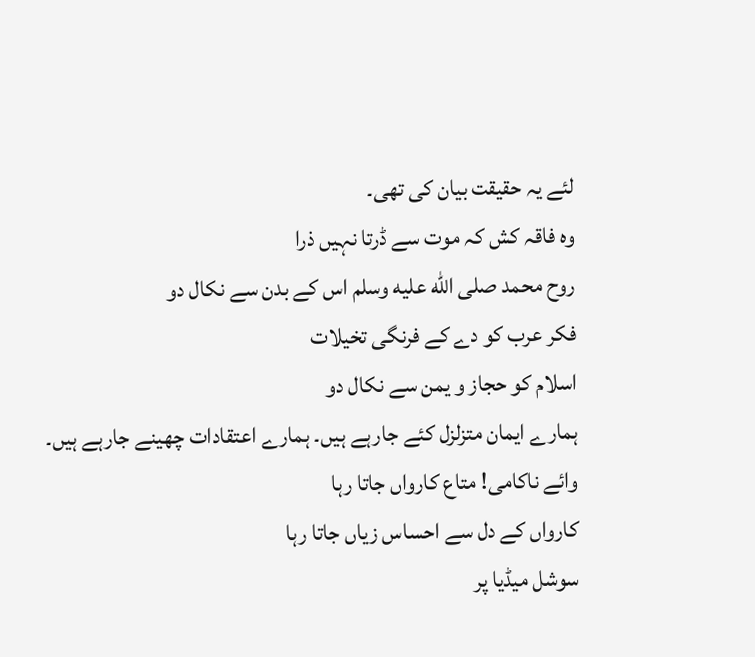لئے یہ حقیقت بیان کی تھی۔
وہ فاقہ کش کہ موت سے ڈرتا نہیں ذرا
روح محمد صلى الله عليه وسلم اس کے بدن سے نکال دو
فکر عرب کو دے کے فرنگی تخیلات
اسلام کو حجاز و یمن سے نکال دو
ہمارے ایمان متزلزل کئے جارہے ہیں۔ ہمارے اعتقادات چھینے جارہے ہیں۔
وائے ناکامی! متاع کارواں جاتا رہا
کارواں کے دل سے احساس زیاں جاتا رہا
سوشل میڈیا پر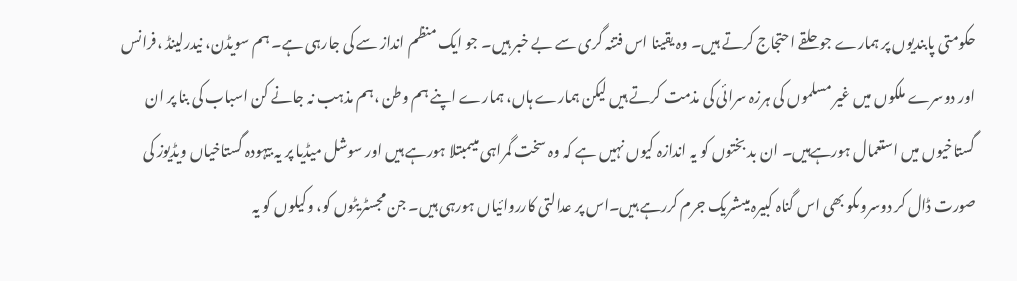حکومتی پابندیوں پر ہمارے جو حلقے احتجاج کرتے ہیں۔ وہ یقینا اس فتنہ گری سے بے خبر ہیں۔ جو ایک منظم انداز سے کی جارہی ہے۔ ہم سویڈن، نیدرلینڈ ،فرانس اور دوسرے ملکوں میں غیر مسلموں کی ہرزہ سرائی کی مذمت کرتے ہیں لیکن ہمارے ہاں، ہمارے اپنے ہم وطن ،ہم مذہب نہ جانے کن اسباب کی بنا پر ان گستاخیوں میں استعمال ہورہےہیں۔ ان بد بختوں کو یہ اندازہ کیوں نہیں ہے کہ وہ سخت گمراہی میںمبتلا ہورہے ہیں اور سوشل میڈیا پر یہ بیہودہ گستاخیاں ویڈیوز کی صورت ڈال کر دوسروںکو بھی اس گناہ کبیرہ میںشریک جرم کررہے ہیں۔اس پر عدالتی کارروائیاں ہورہی ہیں۔ جن مجسٹریٹوں کو، وکیلوں کو یہ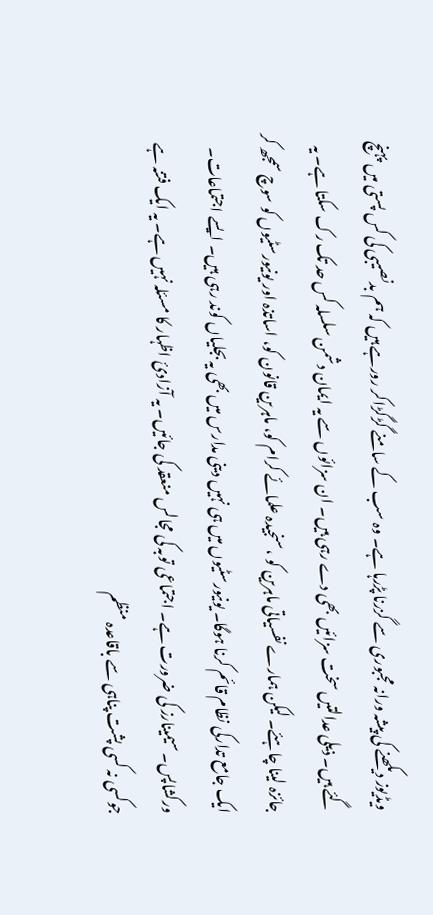ویڈیوز دیکھنے کی پیشہ ورانہ مجبوری سے گزرنا پڑرہا ہے۔ وہ سب کے سامنے گڑگڑاکر رورہے ہیں کہ ہم بدنصیبی کی کس پستی میں پہنچ گئے ہیں۔ ذیلی عدالتیں سخت سزائیں بھی دے رہی ہیں۔ ان سزائوں سے یہ ایمان دشمن سلسلہ کس حد تک رک سکتا ہے۔ یہ جائزہ لینا چاہئے۔ لیکن ہمارے نفسیاتی ماہرین کو ،سنجیدہ علمائے کرام کو، ماہرین قانون کو، اساتذہ اور یونیورسٹیوں کو سوچ سمجھ کر ایک جامع تدارکی نظام قائم کرنا ہوگا۔ یونیورسٹیوں میں ہی نہیں دینی مدارس میں بھی یہ بجلیاں کوند رہی ہیں۔ ایسے اجتماعات۔ ورکشاپس۔ سیمینارز کی ضرورت ہے۔ اجتماعی توبہ کی مجالس منعقد کی جائیں۔ یہ آزادیٔ اظہار کا مسئلہ نہیں ہے۔ یہ ایک فتنہ ہے جوکسی نہ کسی پشت پناہی سے باقاعدہ منظم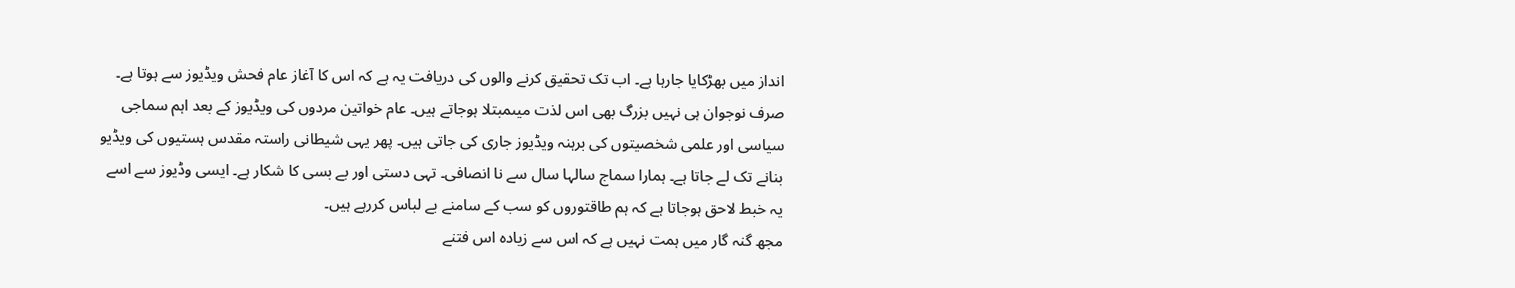انداز میں بھڑکایا جارہا ہے۔ اب تک تحقیق کرنے والوں کی دریافت یہ ہے کہ اس کا آغاز عام فحش ویڈیوز سے ہوتا ہے۔ صرف نوجوان ہی نہیں بزرگ بھی اس لذت میںمبتلا ہوجاتے ہیں۔ عام خواتین مردوں کی ویڈیوز کے بعد اہم سماجی سیاسی اور علمی شخصیتوں کی برہنہ ویڈیوز جاری کی جاتی ہیں۔ پھر یہی شیطانی راستہ مقدس ہستیوں کی ویڈیو بنانے تک لے جاتا ہے۔ ہمارا سماج سالہا سال سے نا انصافی۔ تہی دستی اور بے بسی کا شکار ہے۔ ایسی وڈیوز سے اسے یہ خبط لاحق ہوجاتا ہے کہ ہم طاقتوروں کو سب کے سامنے بے لباس کررہے ہیں۔
مجھ گنہ گار میں ہمت نہیں ہے کہ اس سے زیادہ اس فتنے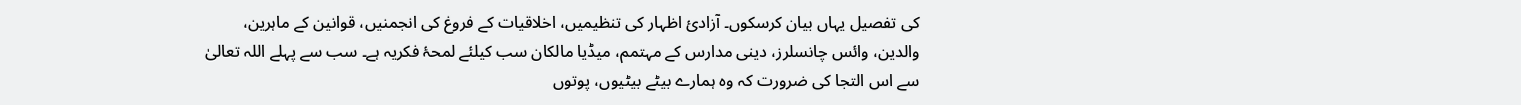کی تفصیل یہاں بیان کرسکوں۔ آزادیٔ اظہار کی تنظیمیں، اخلاقیات کے فروغ کی انجمنیں، قوانین کے ماہرین، والدین، وائس چانسلرز، دینی مدارس کے مہتمم، میڈیا مالکان سب کیلئے لمحۂ فکریہ ہے۔ سب سے پہلے اللہ تعالیٰ سے اس التجا کی ضرورت کہ وہ ہمارے بیٹے بیٹیوں، پوتوں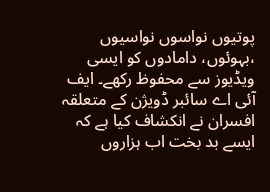پوتیوں نواسوں نواسیوں ،بہوئوں، دامادوں کو ایسی ویڈیوز سے محفوظ رکھے۔ ایف آئی اے سائبر ڈویژن کے متعلقہ افسران نے انکشاف کیا ہے کہ ایسے بد بخت اب ہزاروں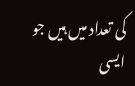کی تعداد میں ہیں جو ایسی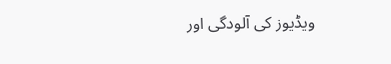ویڈیوز کی آلودگی اور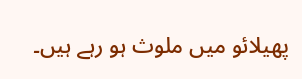پھیلائو میں ملوث ہو رہے ہیں۔